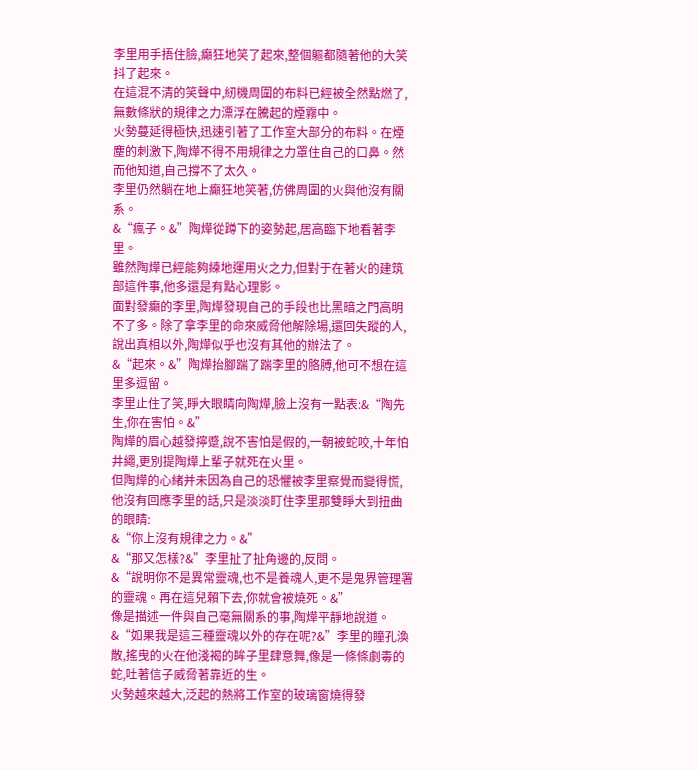李里用手捂住臉,癲狂地笑了起來,整個軀都隨著他的大笑抖了起來。
在這混不清的笑聲中,紉機周圍的布料已經被全然點燃了,無數條狀的規律之力漂浮在騰起的煙霧中。
火勢蔓延得極快,迅速引著了工作室大部分的布料。在煙塵的刺激下,陶燁不得不用規律之力罩住自己的口鼻。然而他知道,自己撐不了太久。
李里仍然躺在地上癲狂地笑著,仿佛周圍的火與他沒有關系。
&“瘋子。&”陶燁從蹲下的姿勢起,居高臨下地看著李里。
雖然陶燁已經能夠練地運用火之力,但對于在著火的建筑部這件事,他多還是有點心理影。
面對發癲的李里,陶燁發現自己的手段也比黑暗之門高明不了多。除了拿李里的命來威脅他解除場,還回失蹤的人,說出真相以外,陶燁似乎也沒有其他的辦法了。
&“起來。&”陶燁抬腳踹了踹李里的胳膊,他可不想在這里多逗留。
李里止住了笑,睜大眼睛向陶燁,臉上沒有一點表:&“陶先生,你在害怕。&”
陶燁的眉心越發擰蹙,說不害怕是假的,一朝被蛇咬,十年怕井繩,更別提陶燁上輩子就死在火里。
但陶燁的心緒并未因為自己的恐懼被李里察覺而變得慌,他沒有回應李里的話,只是淡淡盯住李里那雙睜大到扭曲的眼睛:
&“你上沒有規律之力。&”
&“那又怎樣?&”李里扯了扯角邊的,反問。
&“說明你不是異常靈魂,也不是養魂人,更不是鬼界管理署的靈魂。再在這兒賴下去,你就會被燒死。&”
像是描述一件與自己毫無關系的事,陶燁平靜地說道。
&“如果我是這三種靈魂以外的存在呢?&”李里的瞳孔渙散,搖曳的火在他淺褐的眸子里肆意舞,像是一條條劇毒的蛇,吐著信子威脅著靠近的生。
火勢越來越大,泛起的熱將工作室的玻璃窗燒得發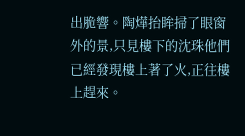出脆響。陶燁抬眸掃了眼窗外的景,只見樓下的沈珠他們已經發現樓上著了火,正往樓上趕來。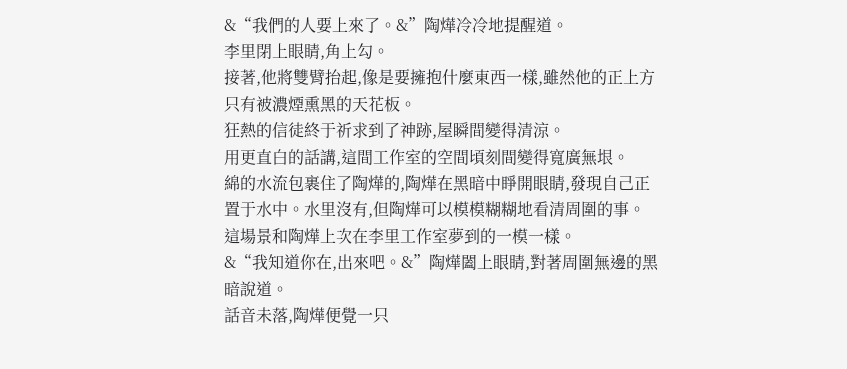&“我們的人要上來了。&”陶燁冷冷地提醒道。
李里閉上眼睛,角上勾。
接著,他將雙臂抬起,像是要擁抱什麼東西一樣,雖然他的正上方只有被濃煙熏黑的天花板。
狂熱的信徒終于祈求到了神跡,屋瞬間變得清涼。
用更直白的話講,這間工作室的空間頃刻間變得寬廣無垠。
綿的水流包裹住了陶燁的,陶燁在黑暗中睜開眼睛,發現自己正置于水中。水里沒有,但陶燁可以模模糊糊地看清周圍的事。
這場景和陶燁上次在李里工作室夢到的一模一樣。
&“我知道你在,出來吧。&”陶燁闔上眼睛,對著周圍無邊的黑暗說道。
話音未落,陶燁便覺一只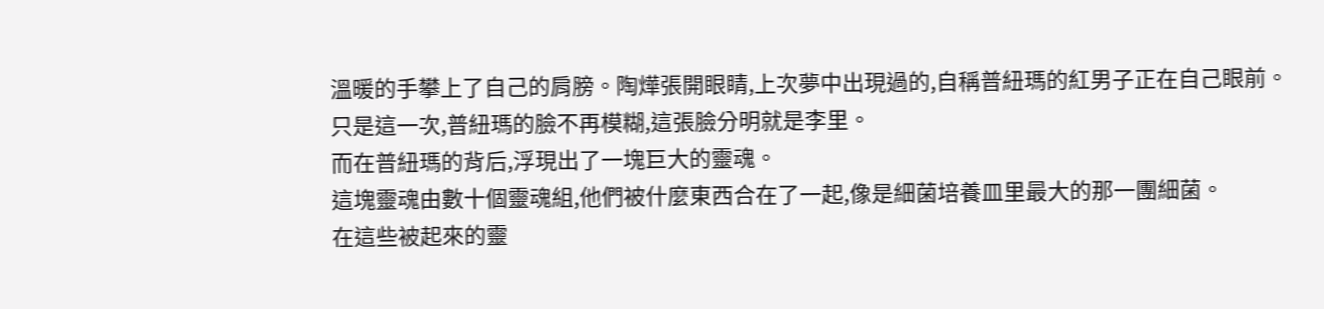溫暖的手攀上了自己的肩膀。陶燁張開眼睛,上次夢中出現過的,自稱普紐瑪的紅男子正在自己眼前。
只是這一次,普紐瑪的臉不再模糊,這張臉分明就是李里。
而在普紐瑪的背后,浮現出了一塊巨大的靈魂。
這塊靈魂由數十個靈魂組,他們被什麼東西合在了一起,像是細菌培養皿里最大的那一團細菌。
在這些被起來的靈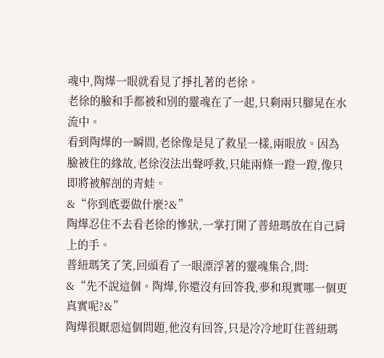魂中,陶燁一眼就看見了掙扎著的老徐。
老徐的臉和手都被和別的靈魂在了一起,只剩兩只腳晃在水流中。
看到陶燁的一瞬間,老徐像是見了救星一樣,兩眼放。因為臉被住的緣故,老徐沒法出聲呼救,只能兩條一蹬一蹬,像只即將被解剖的青蛙。
&“你到底要做什麼?&”
陶燁忍住不去看老徐的慘狀,一掌打開了普紐瑪放在自己肩上的手。
普紐瑪笑了笑,回頭看了一眼漂浮著的靈魂集合,問:
&“先不說這個。陶燁,你還沒有回答我,夢和現實哪一個更真實呢?&”
陶燁很厭惡這個問題,他沒有回答,只是冷冷地盯住普紐瑪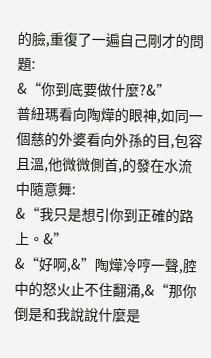的臉,重復了一遍自己剛才的問題:
&“你到底要做什麼?&”
普紐瑪看向陶燁的眼神,如同一個慈的外婆看向外孫的目,包容且溫,他微微側首,的發在水流中隨意舞:
&“我只是想引你到正確的路上。&”
&“好啊,&”陶燁冷哼一聲,腔中的怒火止不住翻涌,&“那你倒是和我說說什麼是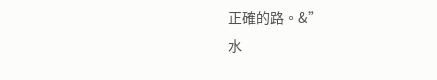正確的路。&”
水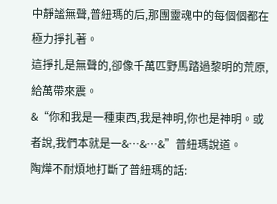中靜謐無聲,普紐瑪的后,那團靈魂中的每個個都在極力掙扎著。
這掙扎是無聲的,卻像千萬匹野馬踏過黎明的荒原,給萬帶來震。
&“你和我是一種東西,我是神明,你也是神明。或者說,我們本就是一&…&…&”普紐瑪說道。
陶燁不耐煩地打斷了普紐瑪的話: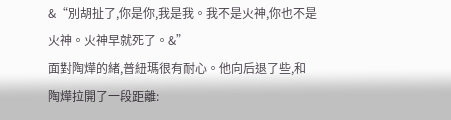&“別胡扯了,你是你,我是我。我不是火神,你也不是火神。火神早就死了。&”
面對陶燁的緒,普紐瑪很有耐心。他向后退了些,和陶燁拉開了一段距離: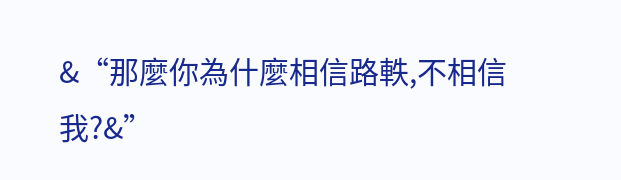&“那麼你為什麼相信路軼,不相信我?&”